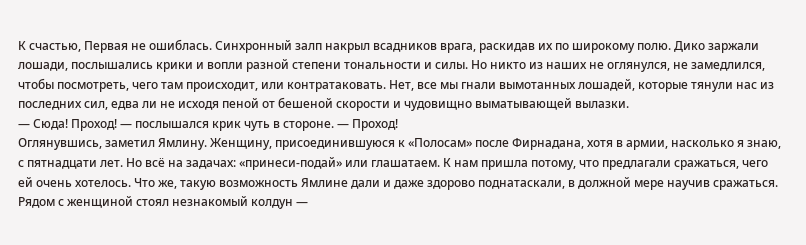К счастью, Первая не ошиблась. Синхронный залп накрыл всадников врага, раскидав их по широкому полю. Дико заржали лошади, послышались крики и вопли разной степени тональности и силы. Но никто из наших не оглянулся, не замедлился, чтобы посмотреть, чего там происходит, или контратаковать. Нет, все мы гнали вымотанных лошадей, которые тянули нас из последних сил, едва ли не исходя пеной от бешеной скорости и чудовищно выматывающей вылазки.
— Сюда! Проход! — послышался крик чуть в стороне. — Проход!
Оглянувшись, заметил Ямлину. Женщину, присоединившуюся к «Полосам» после Фирнадана, хотя в армии, насколько я знаю, с пятнадцати лет. Но всё на задачах: «принеси-подай» или глашатаем. К нам пришла потому, что предлагали сражаться, чего ей очень хотелось. Что же, такую возможность Ямлине дали и даже здорово поднатаскали, в должной мере научив сражаться.
Рядом с женщиной стоял незнакомый колдун —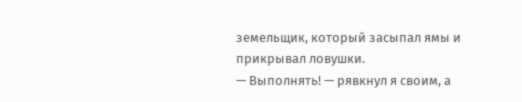земельщик, который засыпал ямы и прикрывал ловушки.
— Выполнять! — рявкнул я своим, а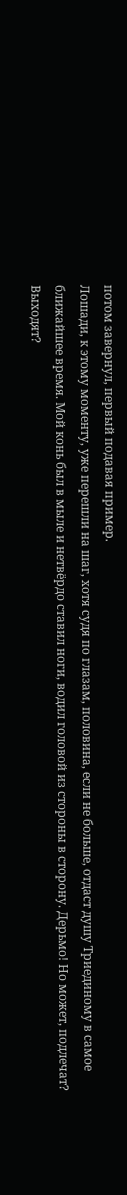потом завернул, первый подавая пример.
Лошади, к этому моменту, уже перешли на шаг, хотя судя по глазам, половина, если не больше, отдаст душу Триединому в самое ближайшее время. Мой конь был в мыле и нетвёрдо ставил ноги, водил головой из стороны в сторону. Дерьмо! Но может, подлечат? Выходят?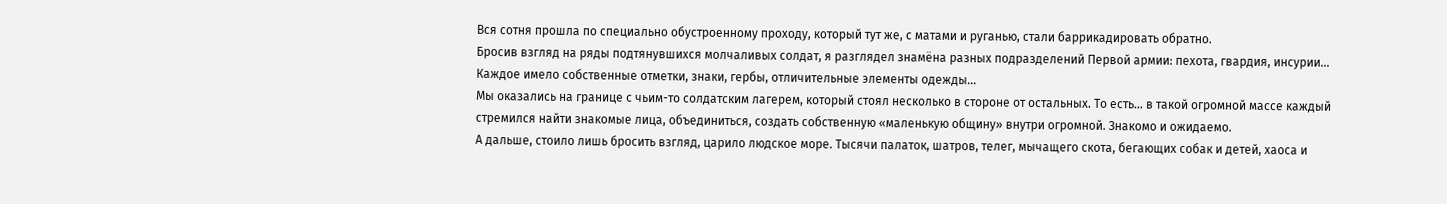Вся сотня прошла по специально обустроенному проходу, который тут же, с матами и руганью, стали баррикадировать обратно.
Бросив взгляд на ряды подтянувшихся молчаливых солдат, я разглядел знамёна разных подразделений Первой армии: пехота, гвардия, инсурии… Каждое имело собственные отметки, знаки, гербы, отличительные элементы одежды…
Мы оказались на границе с чьим-то солдатским лагерем, который стоял несколько в стороне от остальных. То есть… в такой огромной массе каждый стремился найти знакомые лица, объединиться, создать собственную «маленькую общину» внутри огромной. Знакомо и ожидаемо.
А дальше, стоило лишь бросить взгляд, царило людское море. Тысячи палаток, шатров, телег, мычащего скота, бегающих собак и детей, хаоса и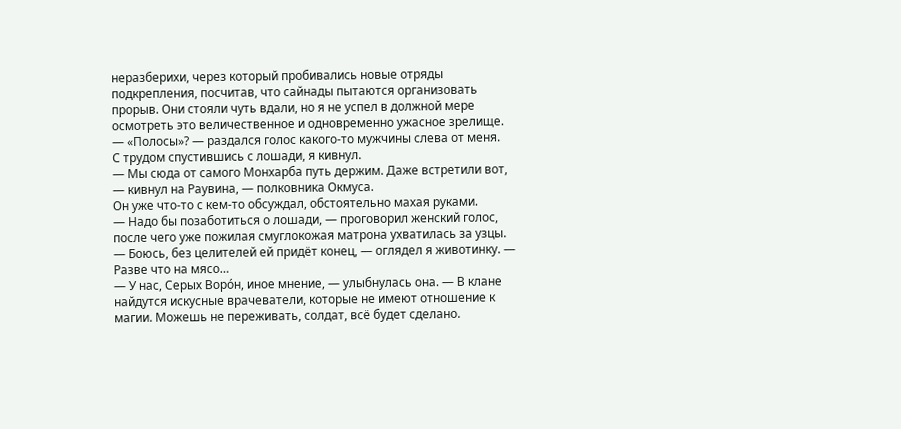неразберихи, через который пробивались новые отряды подкрепления, посчитав, что сайнады пытаются организовать прорыв. Они стояли чуть вдали, но я не успел в должной мере осмотреть это величественное и одновременно ужасное зрелище.
— «Полосы»? — раздался голос какого-то мужчины слева от меня.
С трудом спустившись с лошади, я кивнул.
— Мы сюда от самого Монхарба путь держим. Даже встретили вот, — кивнул на Раувина, — полковника Окмуса.
Он уже что-то с кем-то обсуждал, обстоятельно махая руками.
— Надо бы позаботиться о лошади, — проговорил женский голос, после чего уже пожилая смуглокожая матрона ухватилась за узцы.
— Боюсь, без целителей ей придёт конец, — оглядел я животинку. — Разве что на мясо…
— У нас, Серых Ворóн, иное мнение, — улыбнулась она. — В клане найдутся искусные врачеватели, которые не имеют отношение к магии. Можешь не переживать, солдат, всё будет сделано.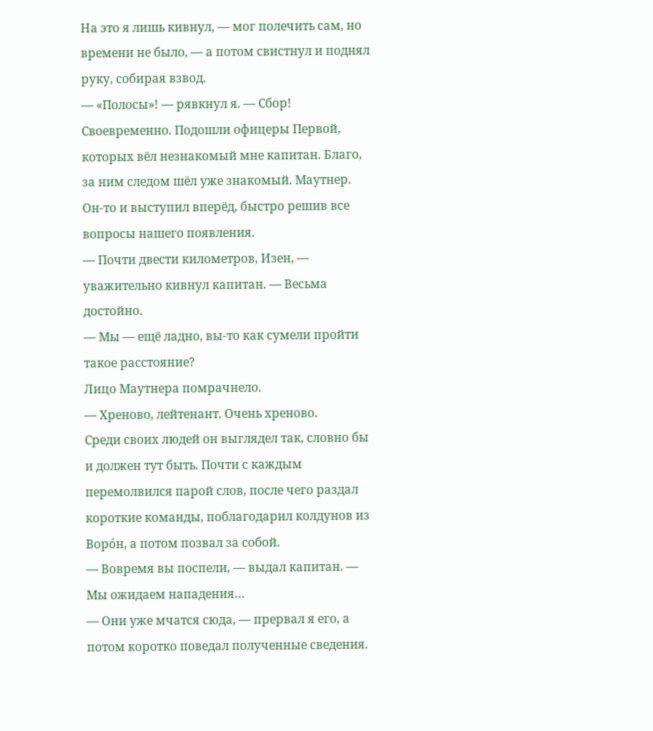На это я лишь кивнул, — мог полечить сам, но времени не было, — а потом свистнул и поднял руку, собирая взвод.
— «Полосы»! — рявкнул я. — Сбор!
Своевременно. Подошли офицеры Первой, которых вёл незнакомый мне капитан. Благо, за ним следом шёл уже знакомый. Маутнер. Он-то и выступил вперёд, быстро решив все вопросы нашего появления.
— Почти двести километров, Изен, — уважительно кивнул капитан. — Весьма достойно.
— Мы — ещё ладно, вы-то как сумели пройти такое расстояние?
Лицо Маутнера помрачнело.
— Хреново, лейтенант. Очень хреново.
Среди своих людей он выглядел так, словно бы и должен тут быть. Почти с каждым перемолвился парой слов, после чего раздал короткие команды, поблагодарил колдунов из Ворóн, а потом позвал за собой.
— Вовремя вы поспели, — выдал капитан. — Мы ожидаем нападения…
— Они уже мчатся сюда, — прервал я его, а потом коротко поведал полученные сведения.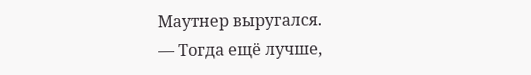Маутнер выругался.
— Тогда ещё лучше,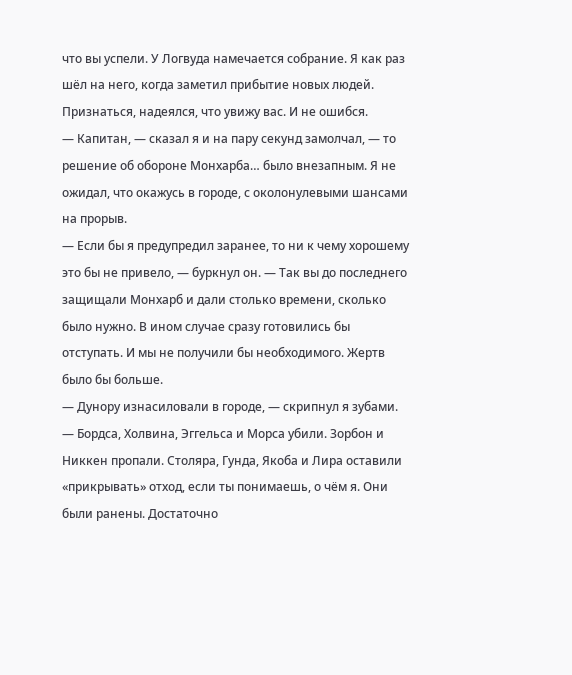что вы успели. У Логвуда намечается собрание. Я как раз шёл на него, когда заметил прибытие новых людей. Признаться, надеялся, что увижу вас. И не ошибся.
— Капитан, — сказал я и на пару секунд замолчал, — то решение об обороне Монхарба… было внезапным. Я не ожидал, что окажусь в городе, с околонулевыми шансами на прорыв.
— Если бы я предупредил заранее, то ни к чему хорошему это бы не привело, — буркнул он. — Так вы до последнего защищали Монхарб и дали столько времени, сколько было нужно. В ином случае сразу готовились бы отступать. И мы не получили бы необходимого. Жертв было бы больше.
— Дунору изнасиловали в городе, — скрипнул я зубами. — Бордса, Холвина, Эггельса и Морса убили. Зорбон и Никкен пропали. Столяра, Гунда, Якоба и Лира оставили «прикрывать» отход, если ты понимаешь, о чём я. Они были ранены. Достаточно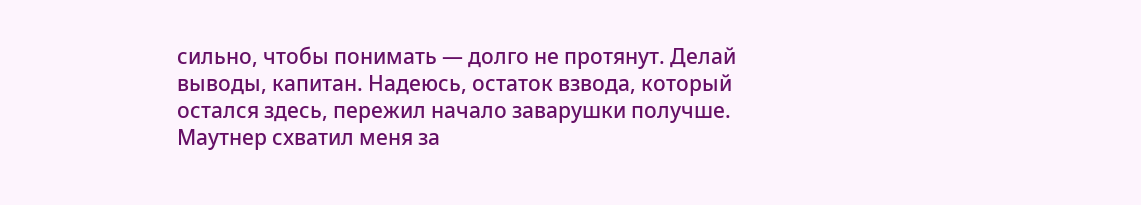сильно, чтобы понимать — долго не протянут. Делай выводы, капитан. Надеюсь, остаток взвода, который остался здесь, пережил начало заварушки получше.
Маутнер схватил меня за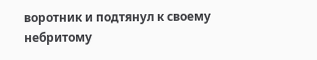воротник и подтянул к своему небритому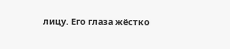лицу. Его глаза жёстко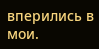вперились в мои.